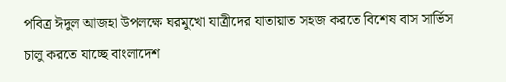পবিত্র ঈদুল আজহা উপলক্ষে ঘরমুখো যাত্রীদের যাতায়াত সহজ করতে বিশেষ বাস সার্ভিস চালু করতে যাচ্ছে বাংলাদেশ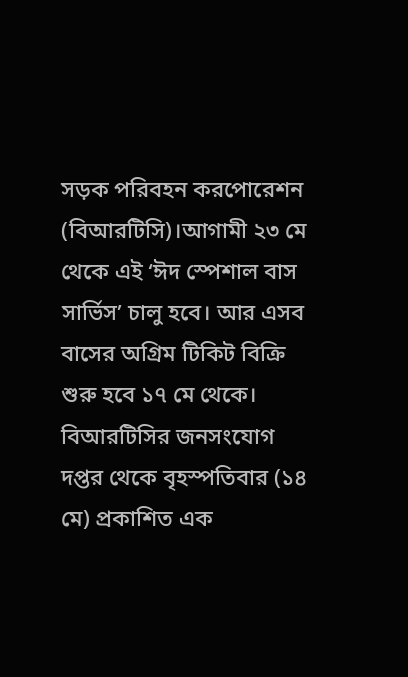সড়ক পরিবহন করপোরেশন (বিআরটিসি)।আগামী ২৩ মে থেকে এই ‘ঈদ স্পেশাল বাস সার্ভিস’ চালু হবে। আর এসব বাসের অগ্রিম টিকিট বিক্রি শুরু হবে ১৭ মে থেকে।
বিআরটিসির জনসংযোগ দপ্তর থেকে বৃহস্পতিবার (১৪ মে) প্রকাশিত এক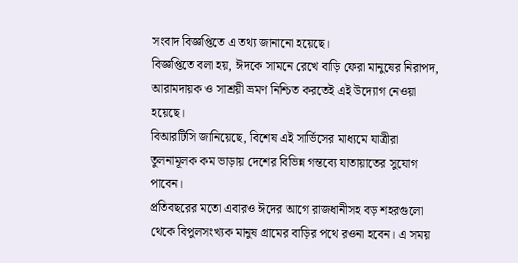সংবাদ বিজ্ঞপ্তিতে এ তথ্য জানানো হয়েছে।
বিজ্ঞপ্তিতে বলা হয়, ঈদকে সামনে রেখে বাড়ি ফেরা মানুষের নিরাপদ, আরামদায়ক ও সাশ্রয়ী ভ্রমণ নিশ্চিত করতেই এই উদ্যোগ নেওয়া হয়েছে।
বিআরটিসি জানিয়েছে, বিশেষ এই সার্ভিসের মাধ্যমে যাত্রীরা তুলনামূলক কম ভাড়ায় দেশের বিভিন্ন গন্তব্যে যাতায়াতের সুযোগ পাবেন।
প্রতিবছরের মতো এবারও ঈদের আগে রাজধানীসহ বড় শহরগুলো থেকে বিপুলসংখ্যক মানুষ গ্রামের বাড়ির পথে রওনা হবেন। এ সময়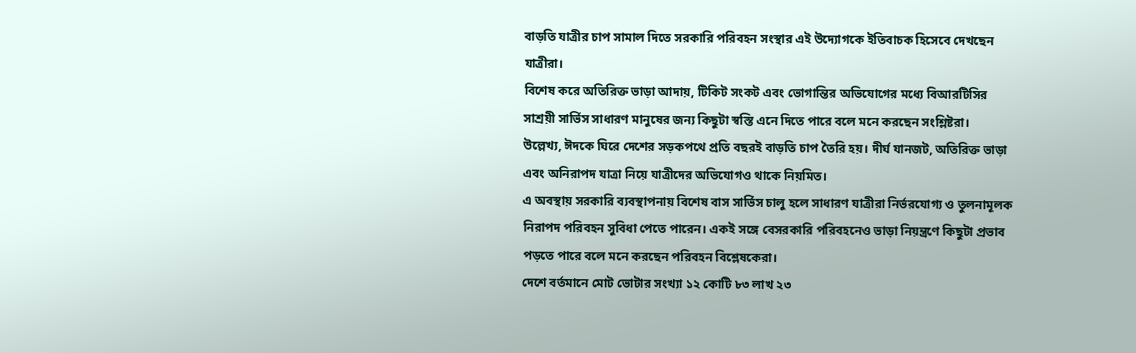বাড়তি যাত্রীর চাপ সামাল দিতে সরকারি পরিবহন সংস্থার এই উদ্যোগকে ইতিবাচক হিসেবে দেখছেন যাত্রীরা।
বিশেষ করে অতিরিক্ত ভাড়া আদায়, টিকিট সংকট এবং ভোগান্তির অভিযোগের মধ্যে বিআরটিসির সাশ্রয়ী সার্ভিস সাধারণ মানুষের জন্য কিছুটা স্বস্তি এনে দিতে পারে বলে মনে করছেন সংশ্লিষ্টরা।
উল্লেখ্য, ঈদকে ঘিরে দেশের সড়কপথে প্রতি বছরই বাড়তি চাপ তৈরি হয়। দীর্ঘ যানজট, অতিরিক্ত ভাড়া এবং অনিরাপদ যাত্রা নিয়ে যাত্রীদের অভিযোগও থাকে নিয়মিত।
এ অবস্থায় সরকারি ব্যবস্থাপনায় বিশেষ বাস সার্ভিস চালু হলে সাধারণ যাত্রীরা নির্ভরযোগ্য ও তুলনামূলক নিরাপদ পরিবহন সুবিধা পেতে পারেন। একই সঙ্গে বেসরকারি পরিবহনেও ভাড়া নিয়ন্ত্রণে কিছুটা প্রভাব পড়তে পারে বলে মনে করছেন পরিবহন বিশ্লেষকেরা।
দেশে বর্তমানে মোট ভোটার সংখ্যা ১২ কোটি ৮৩ লাখ ২৩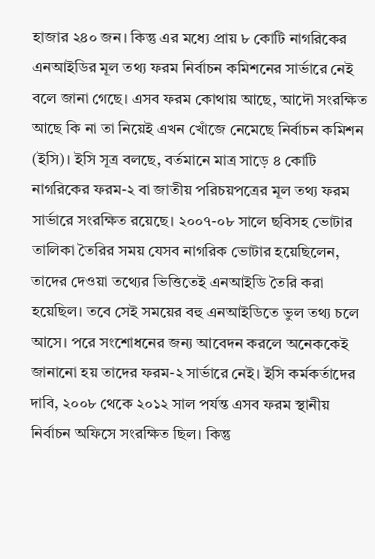হাজার ২৪০ জন। কিন্তু এর মধ্যে প্রায় ৮ কোটি নাগরিকের এনআইডির মূল তথ্য ফরম নির্বাচন কমিশনের সার্ভারে নেই বলে জানা গেছে। এসব ফরম কোথায় আছে, আদৌ সংরক্ষিত আছে কি না তা নিয়েই এখন খোঁজে নেমেছে নির্বাচন কমিশন (ইসি)। ইসি সূত্র বলছে, বর্তমানে মাত্র সাড়ে ৪ কোটি নাগরিকের ফরম-২ বা জাতীয় পরিচয়পত্রের মূল তথ্য ফরম সার্ভারে সংরক্ষিত রয়েছে। ২০০৭-০৮ সালে ছবিসহ ভোটার তালিকা তৈরির সময় যেসব নাগরিক ভোটার হয়েছিলেন, তাদের দেওয়া তথ্যের ভিত্তিতেই এনআইডি তৈরি করা হয়েছিল। তবে সেই সময়ের বহু এনআইডিতে ভুল তথ্য চলে আসে। পরে সংশোধনের জন্য আবেদন করলে অনেককেই জানানো হয় তাদের ফরম-২ সার্ভারে নেই। ইসি কর্মকর্তাদের দাবি, ২০০৮ থেকে ২০১২ সাল পর্যন্ত এসব ফরম স্থানীয় নির্বাচন অফিসে সংরক্ষিত ছিল। কিন্তু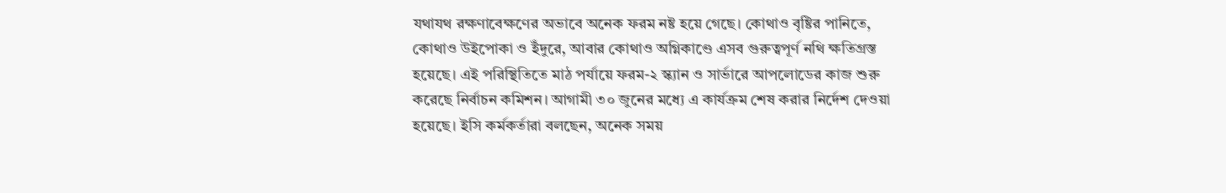যথাযথ রক্ষণাবেক্ষণের অভাবে অনেক ফরম নষ্ট হয়ে গেছে। কোথাও বৃষ্টির পানিতে, কোথাও উইপোকা ও ইঁদুরে, আবার কোথাও অগ্নিকাণ্ডে এসব গুরুত্বপূর্ণ নথি ক্ষতিগ্রস্ত হয়েছে। এই পরিস্থিতিতে মাঠ পর্যায়ে ফরম-২ স্ক্যান ও সার্ভারে আপলোডের কাজ শুরু করেছে নির্বাচন কমিশন। আগামী ৩০ জুনের মধ্যে এ কার্যক্রম শেষ করার নির্দেশ দেওয়া হয়েছে। ইসি কর্মকর্তারা বলছেন, অনেক সময়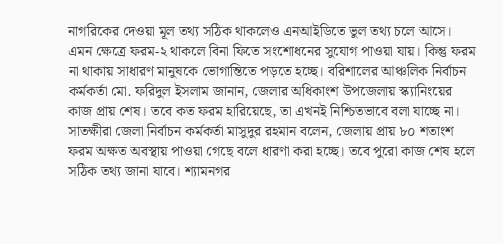নাগরিকের দেওয়া মূল তথ্য সঠিক থাকলেও এনআইডিতে ভুল তথ্য চলে আসে। এমন ক্ষেত্রে ফরম-২ থাকলে বিনা ফিতে সংশোধনের সুযোগ পাওয়া যায়। কিন্তু ফরম না থাকায় সাধারণ মানুষকে ভোগান্তিতে পড়তে হচ্ছে। বরিশালের আঞ্চলিক নির্বাচন কর্মকর্তা মো. ফরিদুল ইসলাম জানান, জেলার অধিকাংশ উপজেলায় স্ক্যানিংয়ের কাজ প্রায় শেষ। তবে কত ফরম হারিয়েছে, তা এখনই নিশ্চিতভাবে বলা যাচ্ছে না। সাতক্ষীরা জেলা নির্বাচন কর্মকর্তা মাসুদুর রহমান বলেন, জেলায় প্রায় ৮০ শতাংশ ফরম অক্ষত অবস্থায় পাওয়া গেছে বলে ধারণা করা হচ্ছে। তবে পুরো কাজ শেষ হলে সঠিক তথ্য জানা যাবে। শ্যামনগর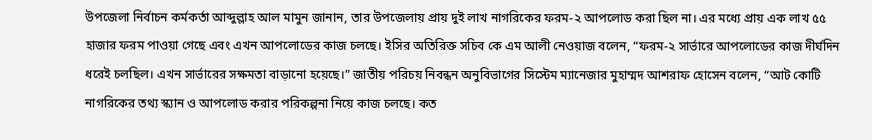উপজেলা নির্বাচন কর্মকর্তা আব্দুল্লাহ আল মামুন জানান, তার উপজেলায় প্রায় দুই লাখ নাগরিকের ফরম-২ আপলোড করা ছিল না। এর মধ্যে প্রায় এক লাখ ৫৫ হাজার ফরম পাওয়া গেছে এবং এখন আপলোডের কাজ চলছে। ইসির অতিরিক্ত সচিব কে এম আলী নেওয়াজ বলেন, “ফরম-২ সার্ভারে আপলোডের কাজ দীর্ঘদিন ধরেই চলছিল। এখন সার্ভারের সক্ষমতা বাড়ানো হয়েছে।” জাতীয় পরিচয় নিবন্ধন অনুবিভাগের সিস্টেম ম্যানেজার মুহাম্মদ আশরাফ হোসেন বলেন, “আট কোটি নাগরিকের তথ্য স্ক্যান ও আপলোড করার পরিকল্পনা নিয়ে কাজ চলছে। কত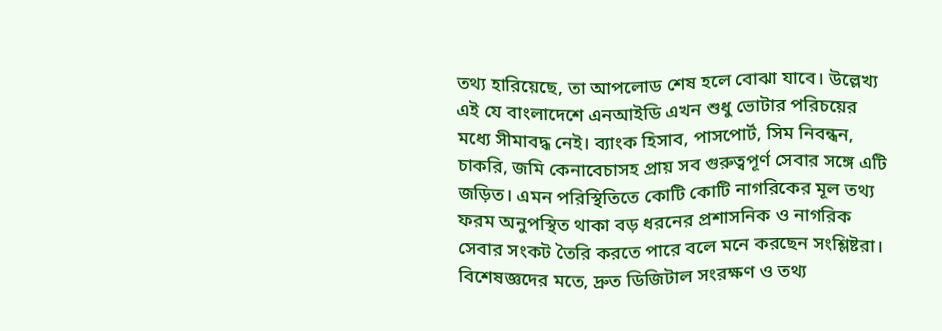তথ্য হারিয়েছে, তা আপলোড শেষ হলে বোঝা যাবে। উল্লেখ্য এই যে বাংলাদেশে এনআইডি এখন শুধু ভোটার পরিচয়ের মধ্যে সীমাবদ্ধ নেই। ব্যাংক হিসাব, পাসপোর্ট, সিম নিবন্ধন, চাকরি, জমি কেনাবেচাসহ প্রায় সব গুরুত্বপূর্ণ সেবার সঙ্গে এটি জড়িত। এমন পরিস্থিতিতে কোটি কোটি নাগরিকের মূল তথ্য ফরম অনুপস্থিত থাকা বড় ধরনের প্রশাসনিক ও নাগরিক সেবার সংকট তৈরি করতে পারে বলে মনে করছেন সংশ্লিষ্টরা। বিশেষজ্ঞদের মতে, দ্রুত ডিজিটাল সংরক্ষণ ও তথ্য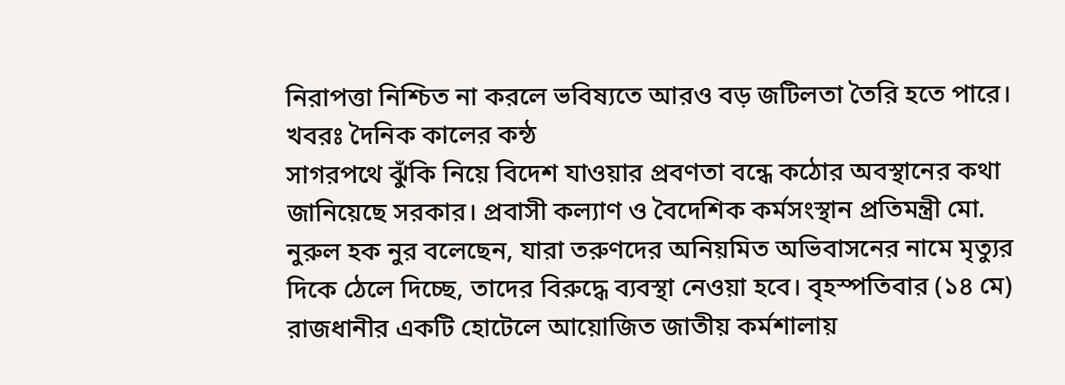নিরাপত্তা নিশ্চিত না করলে ভবিষ্যতে আরও বড় জটিলতা তৈরি হতে পারে। খবরঃ দৈনিক কালের কন্ঠ
সাগরপথে ঝুঁকি নিয়ে বিদেশ যাওয়ার প্রবণতা বন্ধে কঠোর অবস্থানের কথা জানিয়েছে সরকার। প্রবাসী কল্যাণ ও বৈদেশিক কর্মসংস্থান প্রতিমন্ত্রী মো. নুরুল হক নুর বলেছেন, যারা তরুণদের অনিয়মিত অভিবাসনের নামে মৃত্যুর দিকে ঠেলে দিচ্ছে, তাদের বিরুদ্ধে ব্যবস্থা নেওয়া হবে। বৃহস্পতিবার (১৪ মে) রাজধানীর একটি হোটেলে আয়োজিত জাতীয় কর্মশালায়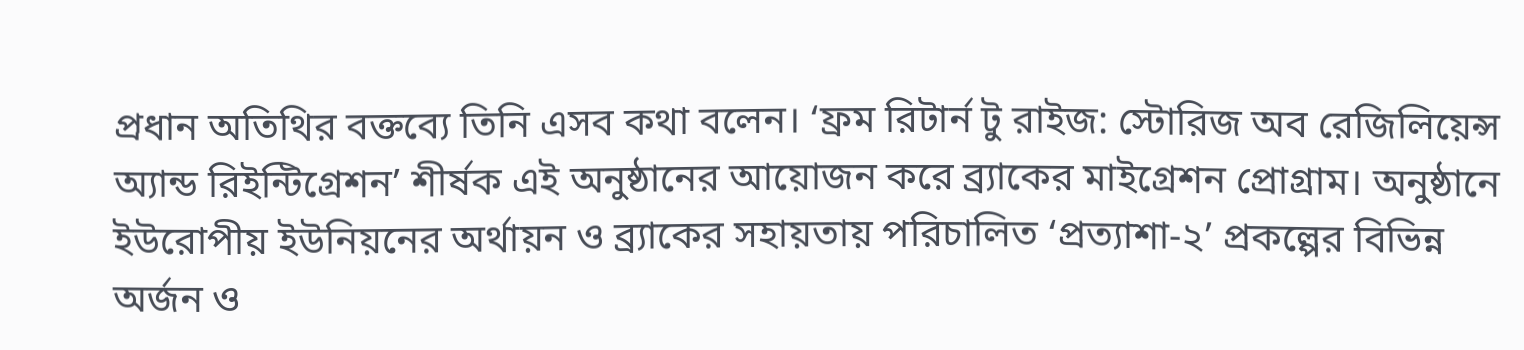প্রধান অতিথির বক্তব্যে তিনি এসব কথা বলেন। ‘ফ্রম রিটার্ন টু রাইজ: স্টোরিজ অব রেজিলিয়েন্স অ্যান্ড রিইন্টিগ্রেশন’ শীর্ষক এই অনুষ্ঠানের আয়োজন করে ব্র্যাকের মাইগ্রেশন প্রোগ্রাম। অনুষ্ঠানে ইউরোপীয় ইউনিয়নের অর্থায়ন ও ব্র্যাকের সহায়তায় পরিচালিত ‘প্রত্যাশা-২’ প্রকল্পের বিভিন্ন অর্জন ও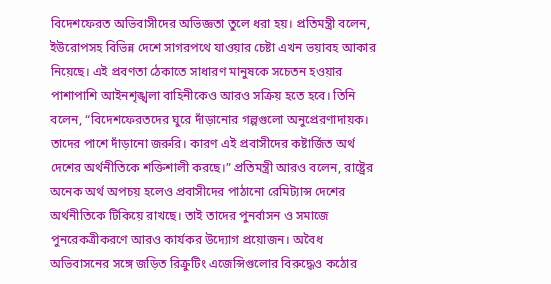বিদেশফেরত অভিবাসীদের অভিজ্ঞতা তুলে ধরা হয়। প্রতিমন্ত্রী বলেন, ইউরোপসহ বিভিন্ন দেশে সাগরপথে যাওয়ার চেষ্টা এখন ভয়াবহ আকার নিয়েছে। এই প্রবণতা ঠেকাতে সাধারণ মানুষকে সচেতন হওয়ার পাশাপাশি আইনশৃঙ্খলা বাহিনীকেও আরও সক্রিয় হতে হবে। তিনি বলেন, “বিদেশফেরতদের ঘুরে দাঁড়ানোর গল্পগুলো অনুপ্রেরণাদায়ক। তাদের পাশে দাঁড়ানো জরুরি। কারণ এই প্রবাসীদের কষ্টার্জিত অর্থ দেশের অর্থনীতিকে শক্তিশালী করছে।” প্রতিমন্ত্রী আরও বলেন, রাষ্ট্রের অনেক অর্থ অপচয় হলেও প্রবাসীদের পাঠানো রেমিট্যান্স দেশের অর্থনীতিকে টিকিয়ে রাখছে। তাই তাদের পুনর্বাসন ও সমাজে পুনরেকত্রীকরণে আরও কার্যকর উদ্যোগ প্রয়োজন। অবৈধ অভিবাসনের সঙ্গে জড়িত রিক্রুটিং এজেন্সিগুলোর বিরুদ্ধেও কঠোর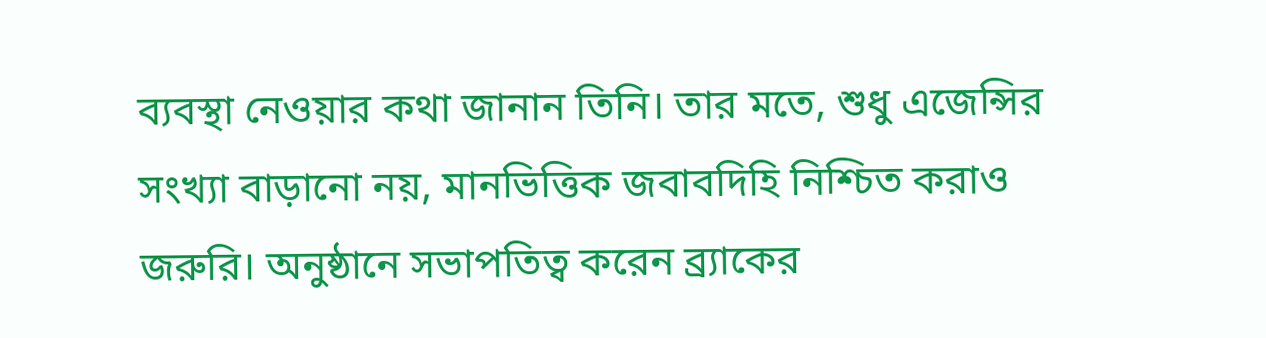ব্যবস্থা নেওয়ার কথা জানান তিনি। তার মতে, শুধু এজেন্সির সংখ্যা বাড়ানো নয়, মানভিত্তিক জবাবদিহি নিশ্চিত করাও জরুরি। অনুষ্ঠানে সভাপতিত্ব করেন ব্র্যাকের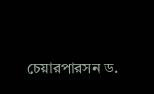চেয়ারপারসন ড.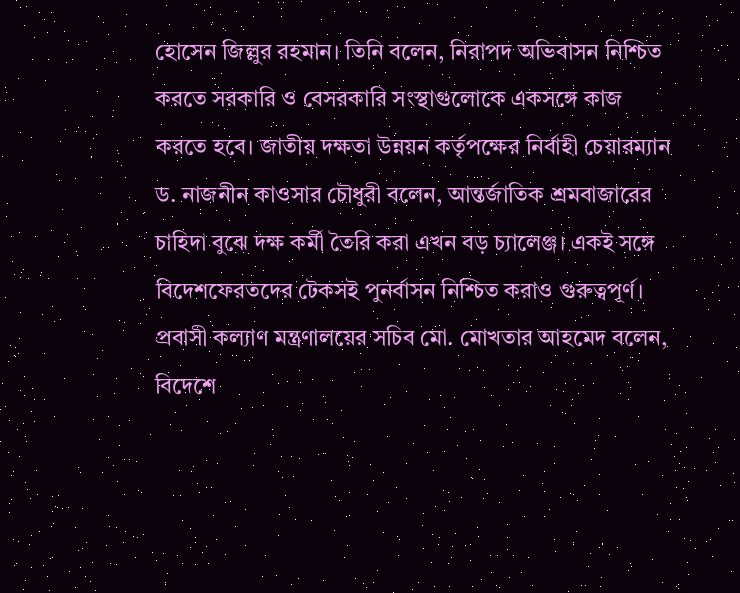হোসেন জিল্লুর রহমান। তিনি বলেন, নিরাপদ অভিবাসন নিশ্চিত করতে সরকারি ও বেসরকারি সংস্থাগুলোকে একসঙ্গে কাজ করতে হবে। জাতীয় দক্ষতা উন্নয়ন কর্তৃপক্ষের নির্বাহী চেয়ারম্যান ড. নাজনীন কাওসার চৌধুরী বলেন, আন্তর্জাতিক শ্রমবাজারের চাহিদা বুঝে দক্ষ কর্মী তৈরি করা এখন বড় চ্যালেঞ্জ। একই সঙ্গে বিদেশফেরতদের টেকসই পুনর্বাসন নিশ্চিত করাও গুরুত্বপূর্ণ। প্রবাসী কল্যাণ মন্ত্রণালয়ের সচিব মো. মোখতার আহমেদ বলেন, বিদেশে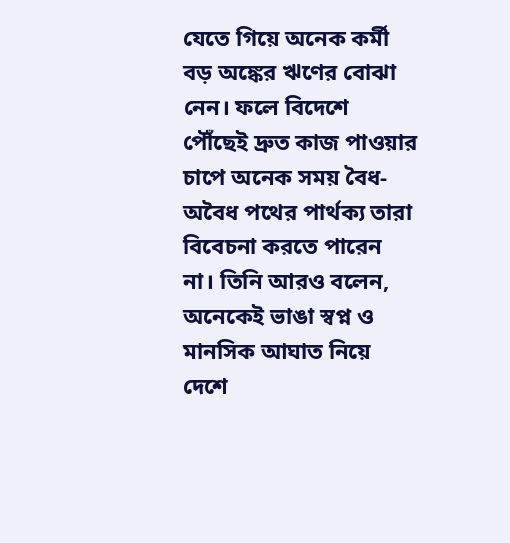যেতে গিয়ে অনেক কর্মী বড় অঙ্কের ঋণের বোঝা নেন। ফলে বিদেশে পৌঁছেই দ্রুত কাজ পাওয়ার চাপে অনেক সময় বৈধ-অবৈধ পথের পার্থক্য তারা বিবেচনা করতে পারেন না। তিনি আরও বলেন, অনেকেই ভাঙা স্বপ্ন ও মানসিক আঘাত নিয়ে দেশে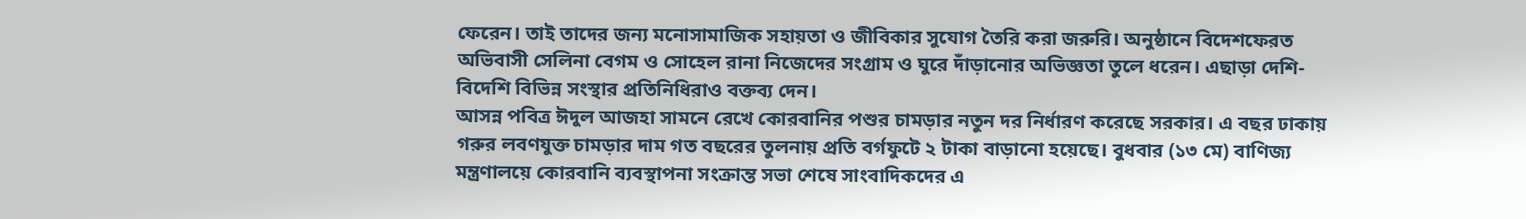ফেরেন। তাই তাদের জন্য মনোসামাজিক সহায়তা ও জীবিকার সুযোগ তৈরি করা জরুরি। অনুষ্ঠানে বিদেশফেরত অভিবাসী সেলিনা বেগম ও সোহেল রানা নিজেদের সংগ্রাম ও ঘুরে দাঁড়ানোর অভিজ্ঞতা তুলে ধরেন। এছাড়া দেশি-বিদেশি বিভিন্ন সংস্থার প্রতিনিধিরাও বক্তব্য দেন।
আসন্ন পবিত্র ঈদুল আজহা সামনে রেখে কোরবানির পশুর চামড়ার নতুন দর নির্ধারণ করেছে সরকার। এ বছর ঢাকায় গরুর লবণযুক্ত চামড়ার দাম গত বছরের তুলনায় প্রতি বর্গফুটে ২ টাকা বাড়ানো হয়েছে। বুধবার (১৩ মে) বাণিজ্য মন্ত্রণালয়ে কোরবানি ব্যবস্থাপনা সংক্রান্ত সভা শেষে সাংবাদিকদের এ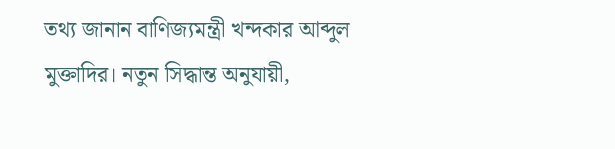তথ্য জানান বাণিজ্যমন্ত্রী খন্দকার আব্দুল মুক্তাদির। নতুন সিদ্ধান্ত অনুযায়ী,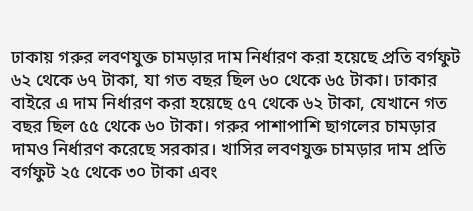ঢাকায় গরুর লবণযুক্ত চামড়ার দাম নির্ধারণ করা হয়েছে প্রতি বর্গফুট ৬২ থেকে ৬৭ টাকা, যা গত বছর ছিল ৬০ থেকে ৬৫ টাকা। ঢাকার বাইরে এ দাম নির্ধারণ করা হয়েছে ৫৭ থেকে ৬২ টাকা, যেখানে গত বছর ছিল ৫৫ থেকে ৬০ টাকা। গরুর পাশাপাশি ছাগলের চামড়ার দামও নির্ধারণ করেছে সরকার। খাসির লবণযুক্ত চামড়ার দাম প্রতি বর্গফুট ২৫ থেকে ৩০ টাকা এবং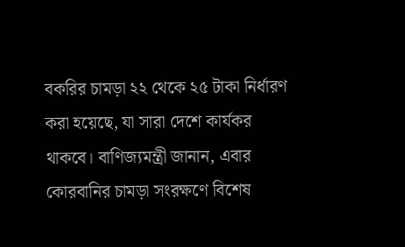বকরির চামড়া ২২ থেকে ২৫ টাকা নির্ধারণ করা হয়েছে, যা সারা দেশে কার্যকর থাকবে। বাণিজ্যমন্ত্রী জানান, এবার কোরবানির চামড়া সংরক্ষণে বিশেষ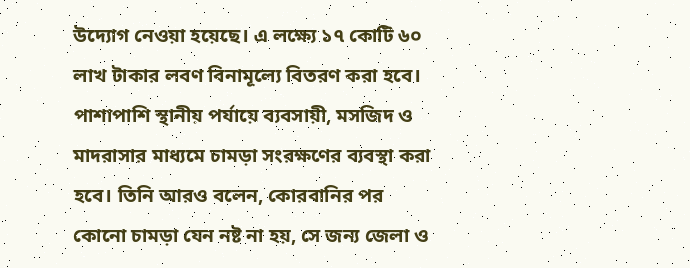উদ্যোগ নেওয়া হয়েছে। এ লক্ষ্যে ১৭ কোটি ৬০ লাখ টাকার লবণ বিনামূল্যে বিতরণ করা হবে। পাশাপাশি স্থানীয় পর্যায়ে ব্যবসায়ী, মসজিদ ও মাদরাসার মাধ্যমে চামড়া সংরক্ষণের ব্যবস্থা করা হবে। তিনি আরও বলেন, কোরবানির পর কোনো চামড়া যেন নষ্ট না হয়, সে জন্য জেলা ও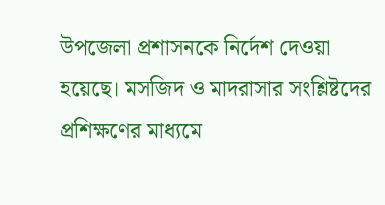উপজেলা প্রশাসনকে নির্দেশ দেওয়া হয়েছে। মসজিদ ও মাদরাসার সংশ্লিষ্টদের প্রশিক্ষণের মাধ্যমে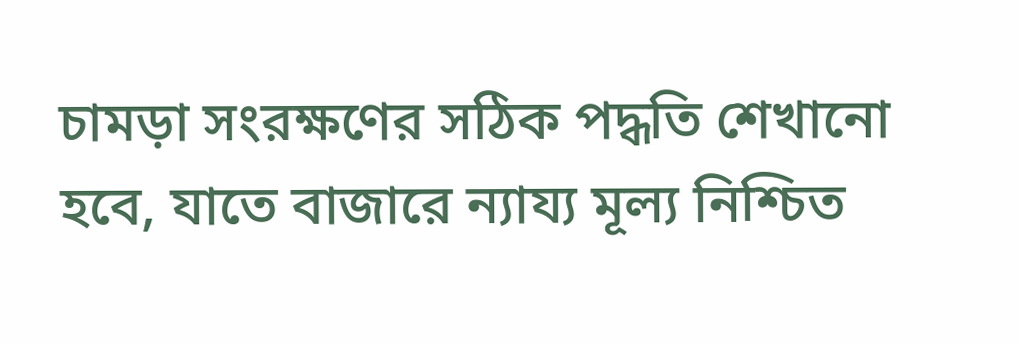চামড়া সংরক্ষণের সঠিক পদ্ধতি শেখানো হবে, যাতে বাজারে ন্যায্য মূল্য নিশ্চিত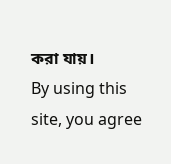করা যায়।
By using this site, you agree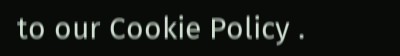to our Cookie Policy .